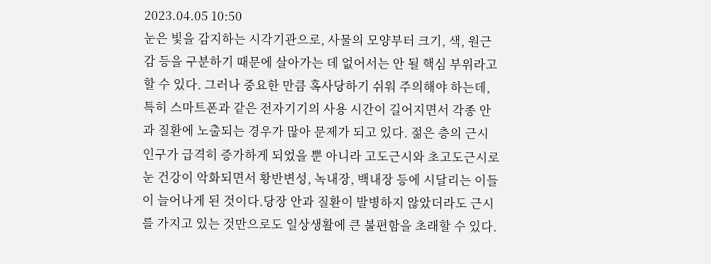2023.04.05 10:50
눈은 빛을 감지하는 시각기관으로, 사물의 모양부터 크기, 색, 원근감 등을 구분하기 때문에 살아가는 데 없어서는 안 될 핵심 부위라고 할 수 있다. 그러나 중요한 만큼 혹사당하기 쉬워 주의해야 하는데, 특히 스마트폰과 같은 전자기기의 사용 시간이 길어지면서 각종 안과 질환에 노출되는 경우가 많아 문제가 되고 있다. 젊은 층의 근시 인구가 급격히 증가하게 되었을 뿐 아니라 고도근시와 초고도근시로 눈 건강이 악화되면서 황반변성, 녹내장, 백내장 등에 시달리는 이들이 늘어나게 된 것이다.당장 안과 질환이 발병하지 않았더라도 근시를 가지고 있는 것만으로도 일상생활에 큰 불편함을 초래할 수 있다.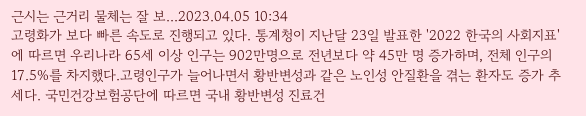근시는 근거리 물체는 잘 보...2023.04.05 10:34
고령화가 보다 빠른 속도로 진행되고 있다. 통계청이 지난달 23일 발표한 '2022 한국의 사회지표'에 따르면 우리나라 65세 이상 인구는 902만명으로 전년보다 약 45만 명 증가하며, 전체 인구의 17.5%를 차지했다.고령인구가 늘어나면서 황반변성과 같은 노인성 안질환을 겪는 환자도 증가 추세다. 국민건강보험공단에 따르면 국내 황반변성 진료건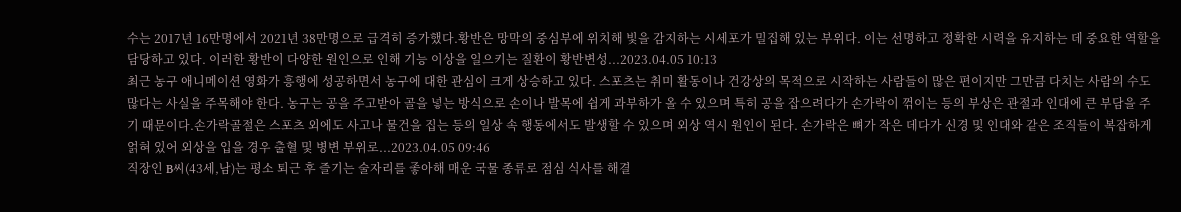수는 2017년 16만명에서 2021년 38만명으로 급격히 증가했다.황반은 망막의 중심부에 위치해 빛을 감지하는 시세포가 밀집해 있는 부위다. 이는 선명하고 정확한 시력을 유지하는 데 중요한 역할을 담당하고 있다. 이러한 황반이 다양한 원인으로 인해 기능 이상을 일으키는 질환이 황반변성...2023.04.05 10:13
최근 농구 애니메이션 영화가 흥행에 성공하면서 농구에 대한 관심이 크게 상승하고 있다. 스포츠는 취미 활동이나 건강상의 목적으로 시작하는 사람들이 많은 편이지만 그만큼 다치는 사람의 수도 많다는 사실을 주목해야 한다. 농구는 공을 주고받아 골을 넣는 방식으로 손이나 발목에 쉽게 과부하가 올 수 있으며 특히 공을 잡으려다가 손가락이 꺾이는 등의 부상은 관절과 인대에 큰 부담을 주기 때문이다.손가락골절은 스포츠 외에도 사고나 물건을 집는 등의 일상 속 행동에서도 발생할 수 있으며 외상 역시 원인이 된다. 손가락은 뼈가 작은 데다가 신경 및 인대와 같은 조직들이 복잡하게 얽혀 있어 외상을 입을 경우 출혈 및 병변 부위로...2023.04.05 09:46
직장인 B씨(43세,남)는 평소 퇴근 후 즐기는 술자리를 좋아해 매운 국물 종류로 점심 식사를 해결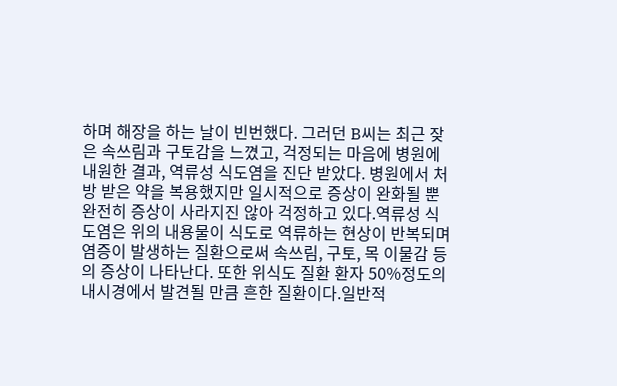하며 해장을 하는 날이 빈번했다. 그러던 B씨는 최근 잦은 속쓰림과 구토감을 느꼈고, 걱정되는 마음에 병원에 내원한 결과, 역류성 식도염을 진단 받았다. 병원에서 처방 받은 약을 복용했지만 일시적으로 증상이 완화될 뿐 완전히 증상이 사라지진 않아 걱정하고 있다.역류성 식도염은 위의 내용물이 식도로 역류하는 현상이 반복되며 염증이 발생하는 질환으로써 속쓰림, 구토, 목 이물감 등의 증상이 나타난다. 또한 위식도 질환 환자 50%정도의 내시경에서 발견될 만큼 흔한 질환이다.일반적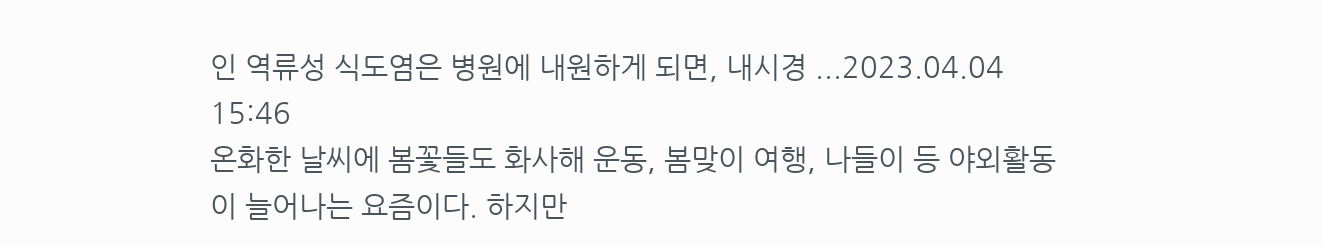인 역류성 식도염은 병원에 내원하게 되면, 내시경 ...2023.04.04 15:46
온화한 날씨에 봄꽃들도 화사해 운동, 봄맞이 여행, 나들이 등 야외활동이 늘어나는 요즘이다. 하지만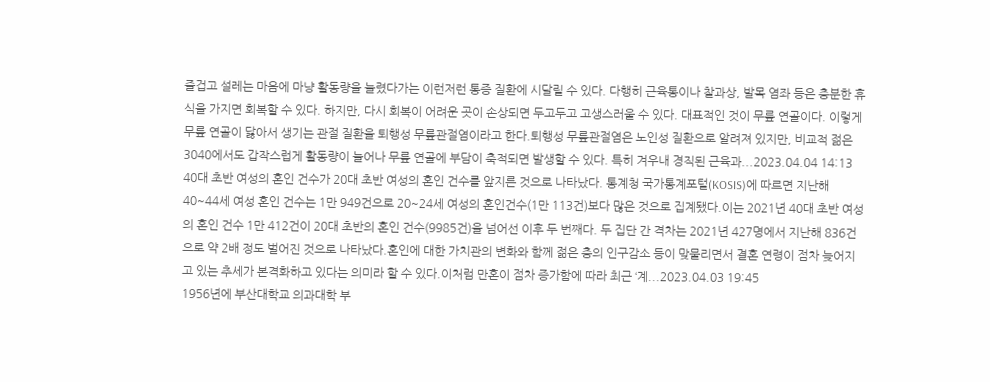즐겁고 설레는 마음에 마냥 활동량을 늘렸다가는 이런저런 통증 질환에 시달릴 수 있다. 다행히 근육통이나 찰과상, 발목 염좌 등은 충분한 휴식을 가지면 회복할 수 있다. 하지만, 다시 회복이 어려운 곳이 손상되면 두고두고 고생스러울 수 있다. 대표적인 것이 무릎 연골이다. 이렇게 무릎 연골이 닳아서 생기는 관절 질환을 퇴행성 무릎관절염이라고 한다.퇴행성 무릎관절염은 노인성 질환으로 알려져 있지만, 비교적 젊은 3040에서도 갑작스럽게 활동량이 늘어나 무릎 연골에 부담이 축적되면 발생할 수 있다. 특히 겨우내 경직된 근육과...2023.04.04 14:13
40대 초반 여성의 혼인 건수가 20대 초반 여성의 혼인 건수를 앞지른 것으로 나타났다. 통계청 국가통계포털(KOSIS)에 따르면 지난해 40~44세 여성 혼인 건수는 1만 949건으로 20~24세 여성의 혼인건수(1만 113건)보다 많은 것으로 집계됐다.이는 2021년 40대 초반 여성의 혼인 건수 1만 412건이 20대 초반의 혼인 건수(9985건)을 넘어선 이후 두 번째다. 두 집단 간 격차는 2021년 427명에서 지난해 836건으로 약 2배 정도 벌어진 것으로 나타났다.혼인에 대한 가치관의 변화와 함께 젊은 층의 인구감소 등이 맞물리면서 결혼 연령이 점차 늦어지고 있는 추세가 본격화하고 있다는 의미라 할 수 있다.이처럼 만혼이 점차 증가함에 따라 최근 ‘계...2023.04.03 19:45
1956년에 부산대학교 의과대학 부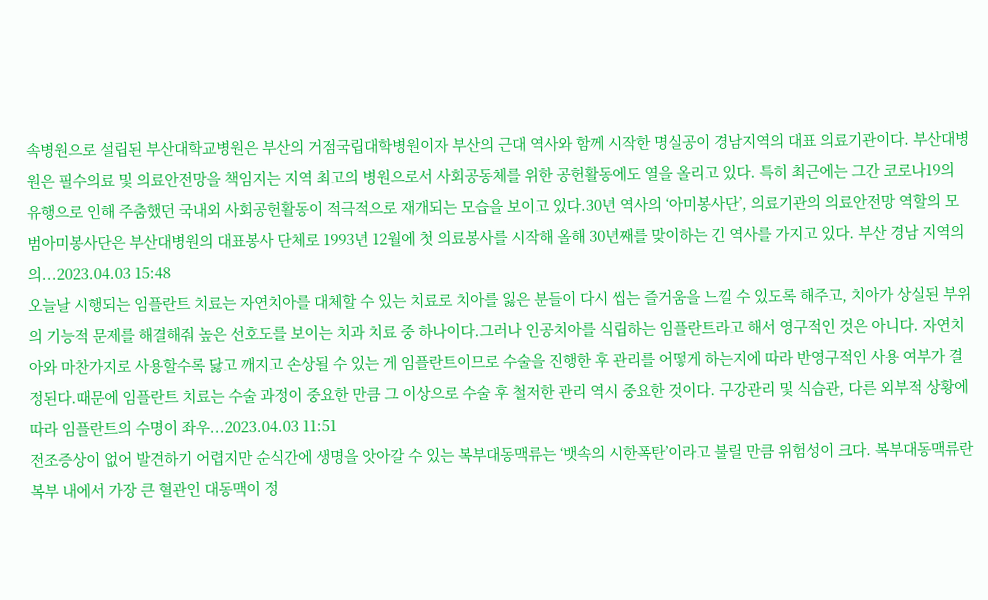속병원으로 설립된 부산대학교병원은 부산의 거점국립대학병원이자 부산의 근대 역사와 함께 시작한 명실공이 경남지역의 대표 의료기관이다. 부산대병원은 필수의료 및 의료안전망을 책임지는 지역 최고의 병원으로서 사회공동체를 위한 공헌활동에도 열을 올리고 있다. 특히 최근에는 그간 코로나19의 유행으로 인해 주춤했던 국내외 사회공헌활동이 적극적으로 재개되는 모습을 보이고 있다.30년 역사의 ‘아미봉사단’, 의료기관의 의료안전망 역할의 모범아미봉사단은 부산대병원의 대표봉사 단체로 1993년 12월에 첫 의료봉사를 시작해 올해 30년째를 맞이하는 긴 역사를 가지고 있다. 부산 경남 지역의 의...2023.04.03 15:48
오늘날 시행되는 임플란트 치료는 자연치아를 대체할 수 있는 치료로 치아를 잃은 분들이 다시 씹는 즐거움을 느낄 수 있도록 해주고, 치아가 상실된 부위의 기능적 문제를 해결해줘 높은 선호도를 보이는 치과 치료 중 하나이다.그러나 인공치아를 식립하는 임플란트라고 해서 영구적인 것은 아니다. 자연치아와 마찬가지로 사용할수록 닳고 깨지고 손상될 수 있는 게 임플란트이므로 수술을 진행한 후 관리를 어떻게 하는지에 따라 반영구적인 사용 여부가 결정된다.때문에 임플란트 치료는 수술 과정이 중요한 만큼 그 이상으로 수술 후 철저한 관리 역시 중요한 것이다. 구강관리 및 식습관, 다른 외부적 상황에 따라 임플란트의 수명이 좌우...2023.04.03 11:51
전조증상이 없어 발견하기 어렵지만 순식간에 생명을 앗아갈 수 있는 복부대동맥류는 ‘뱃속의 시한폭탄’이라고 불릴 만큼 위험성이 크다. 복부대동맥류란 복부 내에서 가장 큰 혈관인 대동맥이 정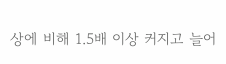상에 비해 1.5배 이상 커지고 늘어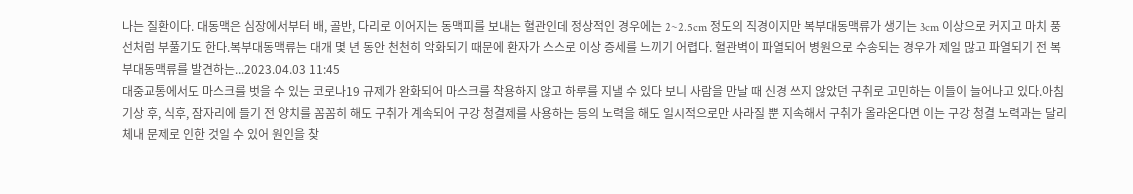나는 질환이다. 대동맥은 심장에서부터 배, 골반, 다리로 이어지는 동맥피를 보내는 혈관인데 정상적인 경우에는 2~2.5cm 정도의 직경이지만 복부대동맥류가 생기는 3cm 이상으로 커지고 마치 풍선처럼 부풀기도 한다.복부대동맥류는 대개 몇 년 동안 천천히 악화되기 때문에 환자가 스스로 이상 증세를 느끼기 어렵다. 혈관벽이 파열되어 병원으로 수송되는 경우가 제일 많고 파열되기 전 복부대동맥류를 발견하는...2023.04.03 11:45
대중교통에서도 마스크를 벗을 수 있는 코로나19 규제가 완화되어 마스크를 착용하지 않고 하루를 지낼 수 있다 보니 사람을 만날 때 신경 쓰지 않았던 구취로 고민하는 이들이 늘어나고 있다.아침 기상 후, 식후, 잠자리에 들기 전 양치를 꼼꼼히 해도 구취가 계속되어 구강 청결제를 사용하는 등의 노력을 해도 일시적으로만 사라질 뿐 지속해서 구취가 올라온다면 이는 구강 청결 노력과는 달리 체내 문제로 인한 것일 수 있어 원인을 찾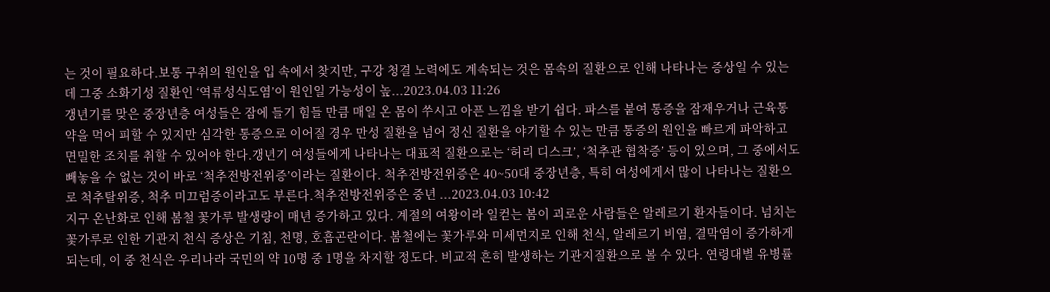는 것이 필요하다.보통 구취의 원인을 입 속에서 찾지만, 구강 청결 노력에도 계속되는 것은 몸속의 질환으로 인해 나타나는 증상일 수 있는데 그중 소화기성 질환인 ‘역류성식도염’이 원인일 가능성이 높...2023.04.03 11:26
갱년기를 맞은 중장년층 여성들은 잠에 들기 힘들 만큼 매일 온 몸이 쑤시고 아픈 느낌을 받기 쉽다. 파스를 붙여 통증을 잠재우거나 근육통 약을 먹어 피할 수 있지만 심각한 통증으로 이어질 경우 만성 질환을 넘어 정신 질환을 야기할 수 있는 만큼 통증의 원인을 빠르게 파악하고 면밀한 조치를 취할 수 있어야 한다.갱년기 여성들에게 나타나는 대표적 질환으로는 ‘허리 디스크’, ‘척추관 협착증’ 등이 있으며, 그 중에서도 빼놓을 수 없는 것이 바로 ‘척추전방전위증’이라는 질환이다. 척추전방전위증은 40~50대 중장년층, 특히 여성에게서 많이 나타나는 질환으로 척추탈위증, 척추 미끄럼증이라고도 부른다.척추전방전위증은 중년 ...2023.04.03 10:42
지구 온난화로 인해 봄철 꽃가루 발생량이 매년 증가하고 있다. 계절의 여왕이라 일컫는 봄이 괴로운 사람들은 알레르기 환자들이다. 넘치는 꽃가루로 인한 기관지 천식 증상은 기침, 천명, 호흡곤란이다. 봄철에는 꽃가루와 미세먼지로 인해 천식, 알레르기 비염, 결막염이 증가하게 되는데, 이 중 천식은 우리나라 국민의 약 10명 중 1명을 차지할 정도다. 비교적 흔히 발생하는 기관지질환으로 볼 수 있다. 연령대별 유병률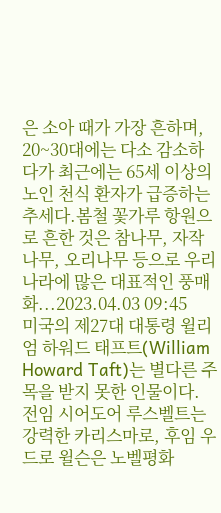은 소아 때가 가장 흔하며, 20~30대에는 다소 감소하다가 최근에는 65세 이상의 노인 천식 환자가 급증하는 추세다.봄철 꽃가루 항원으로 흔한 것은 참나무, 자작나무, 오리나무 등으로 우리나라에 많은 대표적인 풍매화...2023.04.03 09:45
미국의 제27대 대통령 윌리엄 하워드 태프트(William Howard Taft)는 별다른 주목을 받지 못한 인물이다. 전임 시어도어 루스벨트는 강력한 카리스마로, 후임 우드로 윌슨은 노벨평화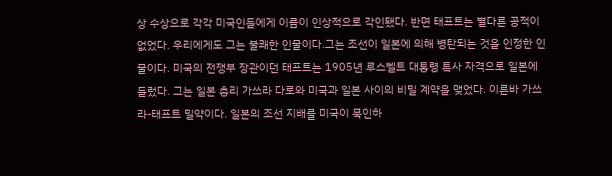상 수상으로 각각 미국인들에게 이름이 인상적으로 각인됐다. 반면 태프트는 별다른 공적이 없었다. 우리에게도 그는 불쾌한 인물이다.그는 조선이 일본에 의해 병탄되는 것을 인정한 인물이다. 미국의 전쟁부 장관이던 태프트는 1905년 루스벨트 대통령 특사 자격으로 일본에 들렀다. 그는 일본 총리 가쓰라 다로와 미국과 일본 사이의 비밀 계약을 맺었다. 이른바 가쓰라-태프트 밀약이다. 일본의 조선 지배를 미국이 묵인하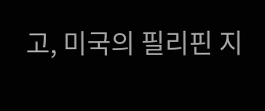고, 미국의 필리핀 지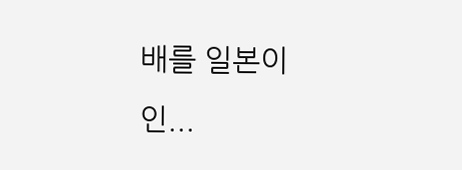배를 일본이 인...